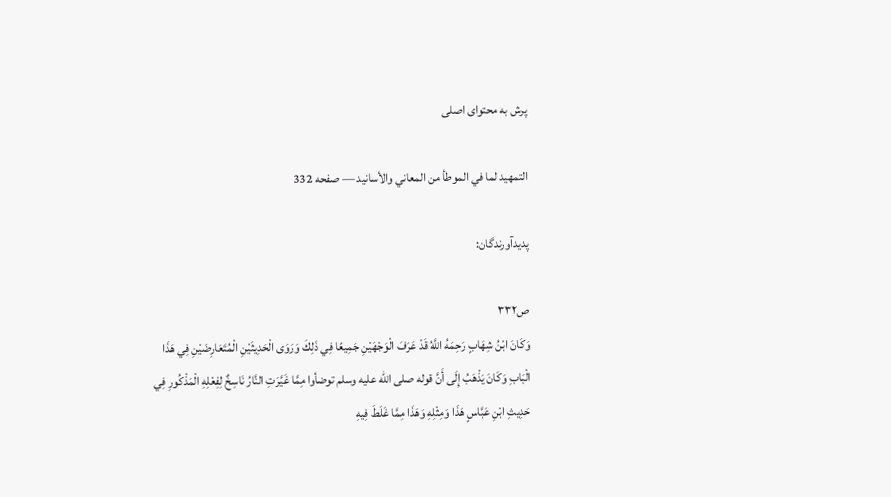پرش به محتوای اصلی

التمهيد لما في الموطأ من المعاني والأسانيد — صفحه 332

پدیدآورندگان:

ص۳۳۲
وَكَانَ ابْنُ شِهَابٍ رَحِمَهُ اللَّهُ قَدْ عَرَفَ الْوَجْهَيْنِ جَمِيعًا فِي ذَلِكَ وَرَوَى الْحَدِيثَيْنِ الْمُتَعَارِضَيْنِ فِي هَذَا الْبَابِ وَكَانَ يَذْهَبُ إِلَى أَنَّ قوله صلى الله عليه وسلم توضأوا مِمَّا غَيَّرَتِ النَّارُ نَاسِخٌ لِفِعْلِهِ الْمَذْكُورِ فِي حَدِيثِ ابْنِ عَبَّاسٍ هَذَا وَمِثْلِهِ وَهَذَا مِمَّا غَلَطَ فِيهِ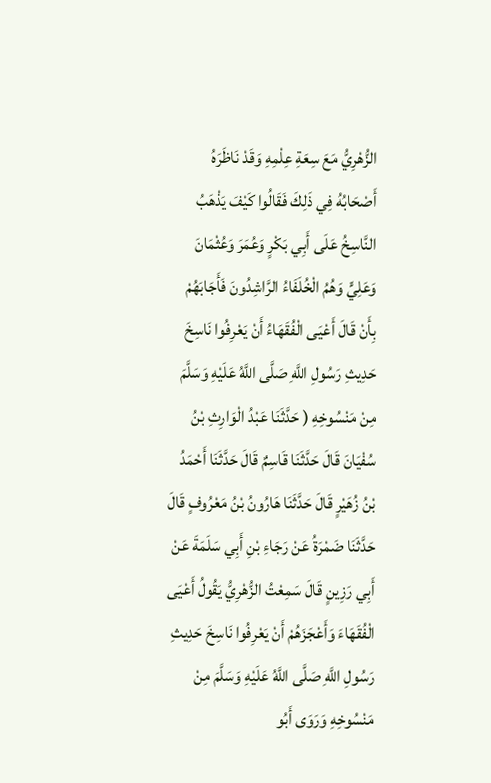الزُّهْرِيُّ مَعَ سِعَةِ عِلْمِهِ وَقَدْ نَاظَرَهُ أَصْحَابُهُ فِي ذَلِكَ فَقَالُوا كَيْفَ يَذْهَبُ النَّاسِخُ عَلَى أَبِي بَكْرٍ وَعُمَرَ وَعُثْمَانَ وَعَلِيٍّ وَهُمُ الْخُلَفَاءُ الرَّاشِدُونَ فَأَجَابَهُمْ بِأَنْ قَالَ أَعْيَى الْفُقَهَاءُ أَنْ يَعْرِفُوا نَاسِخَ حَدِيثِ رَسُولِ اللَّهِ صَلَّى اللَّهُ عَلَيْهِ وَسَلَّمَ مِنْ مَنْسُوخِهِ ( حَدَّثَنَا عَبْدُ الْوَارِثِ بْنُ سُفْيَانَ قَالَ حَدَّثَنَا قَاسِمٌ قَالَ حَدَّثَنَا أَحْمَدُ بْنُ زُهَيْرٍ قَالَ حَدَّثَنَا هَارُونُ بْنُ مَعْرُوفٍ قَالَ حَدَّثَنَا ضَمْرَةُ عَنْ رَجَاءِ بْنِ أَبِي سَلَمَةَ عَنْ أَبِي رَزِينٍ قَالَ سَمِعْتُ الزُّهْرِيُّ يَقُولُ أَعْيَى الْفُقَهَاءَ وَأَعْجَزَهُمْ أَنْ يَعْرِفُوا نَاسِخَ حَدِيثِ رَسُولِ اللَّهِ صَلَّى اللَّهُ عَلَيْهِ وَسَلَّمَ مِنْ مَنْسُوخِهِ وَرَوَى أَبُو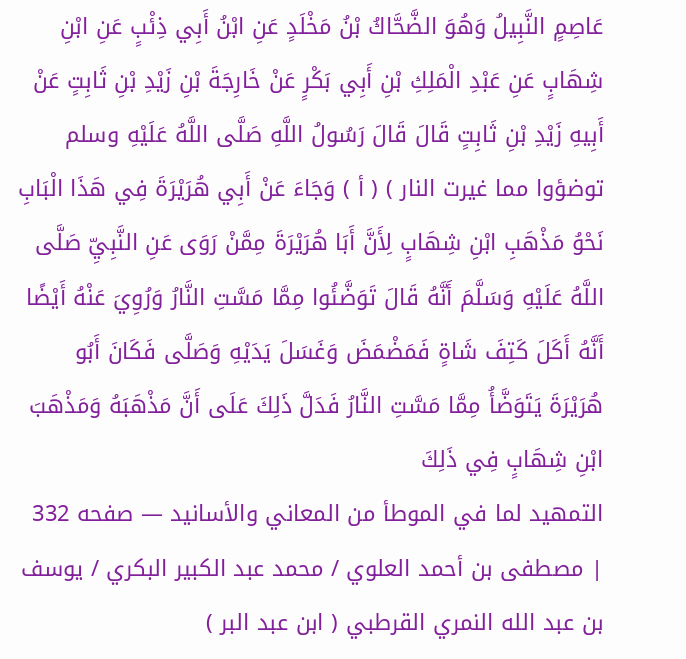عَاصِمٍ النَّبِيلُ وَهُوَ الضَّحَّاكُ بْنُ مَخْلَدٍ عَنِ ابْنُ أَبِي ذِئْبٍ عَنِ ابْنِ شِهَابٍ عَنِ عَبْدِ الْمَلِكِ بْنِ أَبِي بَكْرٍ عَنْ خَارِجَةَ بْنِ زَيْدِ بْنِ ثَابِتٍ عَنْ أَبِيهِ زَيْدِ بْنِ ثَابِتٍ قَالَ قَالَ رَسُولُ اللَّهِ صَلَّى اللَّهُ عَلَيْهِ وسلم توضؤوا مما غيرت النار ) ( أ ) وَجَاءَ عَنْ أَبِي هُرَيْرَةَ فِي هَذَا الْبَابِ نَحْوُ مَذْهَبِ ابْنِ شِهَابٍ لِأَنَّ أَبَا هُرَيْرَةَ مِمَّنْ رَوَى عَنِ النَّبِيِّ صَلَّى اللَّهُ عَلَيْهِ وَسَلَّمَ أَنَّهُ قَالَ تَوَضَّئُوا مِمَّا مَسَّتِ النَّارُ وَرُوِيَ عَنْهُ أَيْضًا أَنَّهُ أَكَلَ كَتِفَ شَاةٍ فَمَضْمَضَ وَغَسَلَ يَدَيْهِ وَصَلَّى فَكَانَ أَبُو هُرَيْرَةَ يَتَوَضَّأُ مِمَّا مَسَّتِ النَّارُ فَدَلَّ ذَلِكَ عَلَى أَنَّ مَذْهَبَهُ وَمَذْهَبَ ابْنِ شِهَابٍ فِي ذَلِكَ
التمهيد لما في الموطأ من المعاني والأسانيد — صفحه 332 | مصطفى بن أحمد العلوي / محمد عبد الكبير البكري / يوسف بن عبد الله النمري القرطبي ( ابن عبد البر )